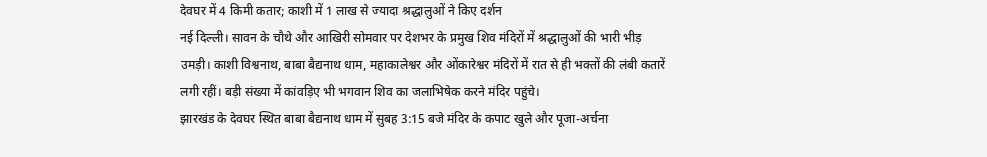देवघर में 4 किमी कतार; काशी में 1 लाख से ज्यादा श्रद्धालुओं ने किए दर्शन
नई दिल्ली। सावन के चौथे और आखिरी सोमवार पर देशभर के प्रमुख शिव मंदिरों में श्रद्धालुओं की भारी भीड़ उमड़ी। काशी विश्वनाथ, बाबा बैद्यनाथ धाम, महाकालेश्वर और ओंकारेश्वर मंदिरों में रात से ही भक्तों की लंबी कतारें लगी रहीं। बड़ी संख्या में कांवड़िए भी भगवान शिव का जलाभिषेक करने मंदिर पहुंचे।
झारखंड के देवघर स्थित बाबा बैद्यनाथ धाम में सुबह 3:15 बजे मंदिर के कपाट खुले और पूजा-अर्चना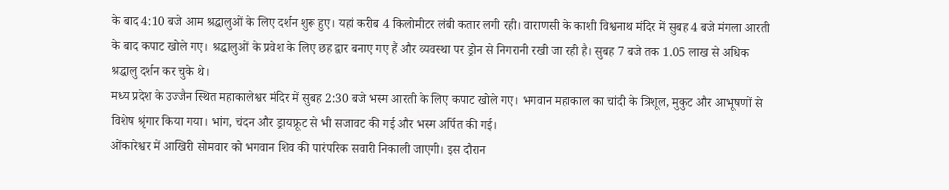के बाद 4:10 बजे आम श्रद्धालुओं के लिए दर्शन शुरू हुए। यहां करीब 4 किलोमीटर लंबी कतार लगी रही। वाराणसी के काशी विश्वनाथ मंदिर में सुबह 4 बजे मंगला आरती के बाद कपाट खोले गए। श्रद्धालुओं के प्रवेश के लिए छह द्वार बनाए गए हैं और व्यवस्था पर ड्रोन से निगरानी रखी जा रही है। सुबह 7 बजे तक 1.05 लाख से अधिक श्रद्धालु दर्शन कर चुके थे।
मध्य प्रदेश के उज्जैन स्थित महाकालेश्वर मंदिर में सुबह 2:30 बजे भस्म आरती के लिए कपाट खोले गए। भगवान महाकाल का चांदी के त्रिशूल, मुकुट और आभूषणों से विशेष श्रृंगार किया गया। भांग, चंदन और ड्रायफ्रूट से भी सजावट की गई और भस्म अर्पित की गई।
ओंकारेश्वर में आखिरी सोमवार को भगवान शिव की पारंपरिक सवारी निकाली जाएगी। इस दौरान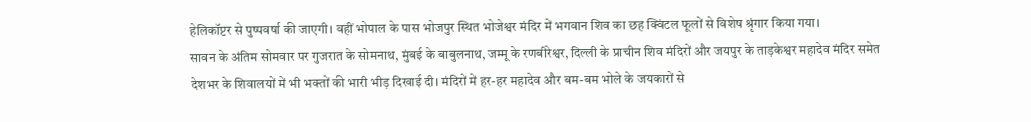हेलिकॉप्टर से पुष्पवर्षा की जाएगी। वहीं भोपाल के पास भोजपुर स्थित भोजेश्वर मंदिर में भगवान शिव का छह क्विंटल फूलों से विशेष श्रृंगार किया गया।
सावन के अंतिम सोमवार पर गुजरात के सोमनाथ, मुंबई के बाबुलनाथ, जम्मू के रणबीरेश्वर, दिल्ली के प्राचीन शिव मंदिरों और जयपुर के ताड़केश्वर महादेव मंदिर समेत देशभर के शिवालयों में भी भक्तों की भारी भीड़ दिखाई दी। मंदिरों में हर-हर महादेव और बम-बम भोले के जयकारों से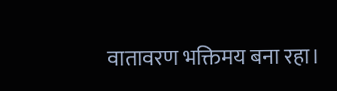वातावरण भक्तिमय बना रहा।